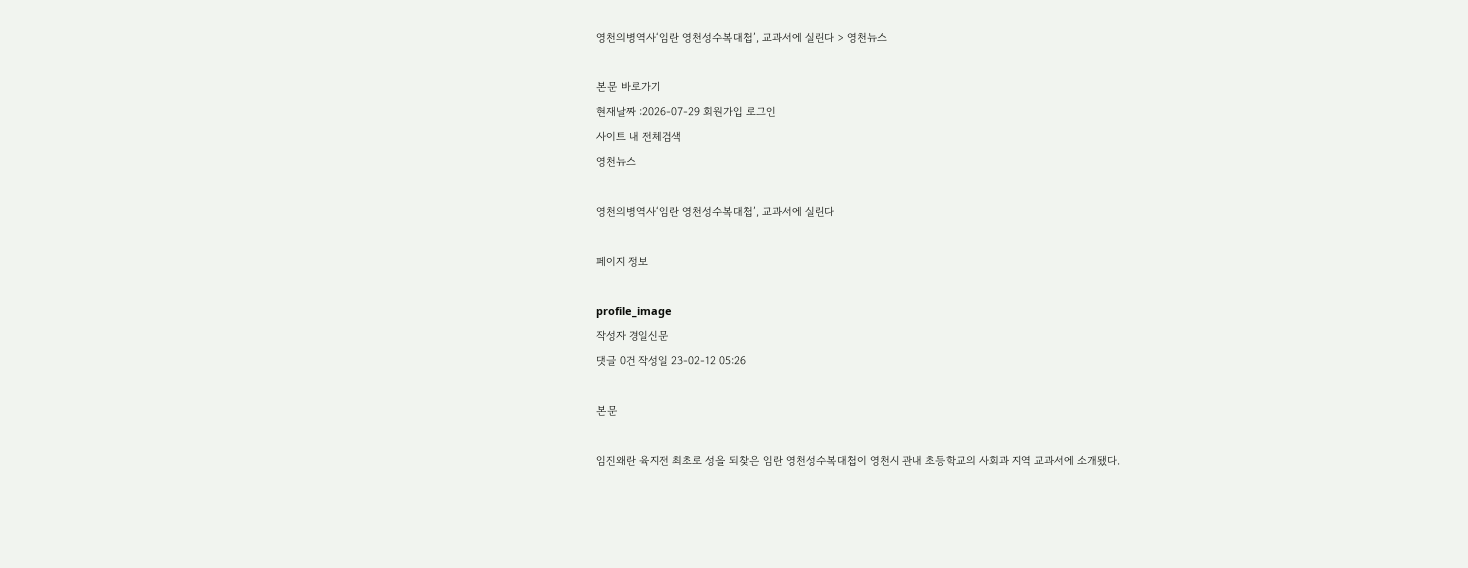영천의병역사‘임란 영천성수복대첩’, 교과서에 실린다 > 영천뉴스

본문 바로가기
현재날짜 :2026-07-29 회원가입 로그인
사이트 내 전체검색
영천뉴스

영천의병역사‘임란 영천성수복대첩’, 교과서에 실린다

페이지 정보

profile_image
작성자 경일신문
댓글 0건 작성일 23-02-12 05:26

본문

임진왜란 육지전 최초로 성을 되찾은 임란 영천성수복대첩이 영천시 관내 초등학교의 사회과 지역 교과서에 소개됐다.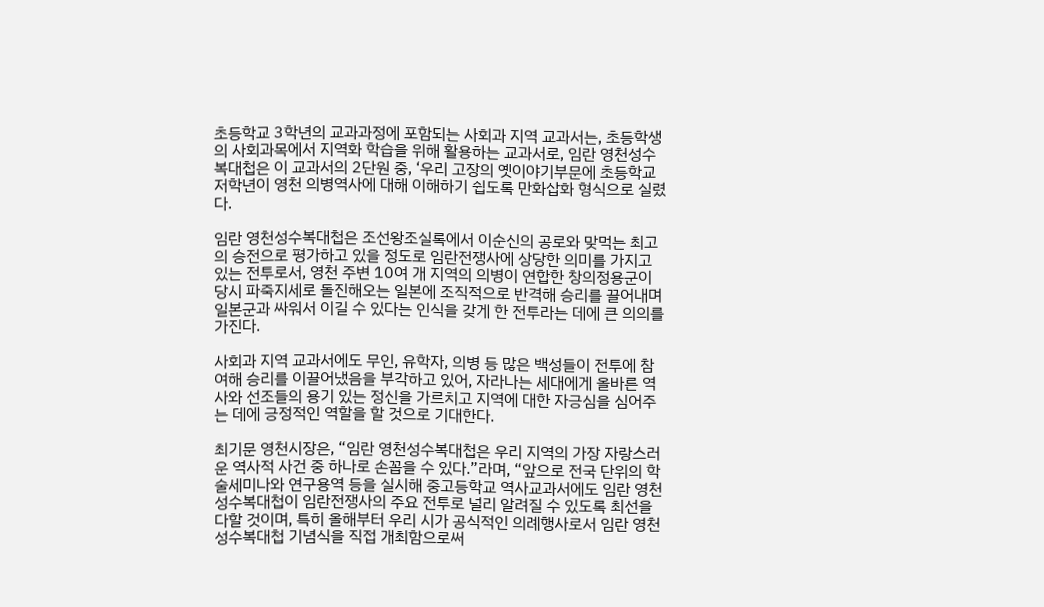초등학교 3학년의 교과과정에 포함되는 사회과 지역 교과서는, 초등학생의 사회과목에서 지역화 학습을 위해 활용하는 교과서로, 임란 영천성수복대첩은 이 교과서의 2단원 중, ‘우리 고장의 옛이야기부문에 초등학교 저학년이 영천 의병역사에 대해 이해하기 쉽도록 만화삽화 형식으로 실렸다.

임란 영천성수복대첩은 조선왕조실록에서 이순신의 공로와 맞먹는 최고의 승전으로 평가하고 있을 정도로 임란전쟁사에 상당한 의미를 가지고 있는 전투로서, 영천 주변 10여 개 지역의 의병이 연합한 창의정용군이 당시 파죽지세로 돌진해오는 일본에 조직적으로 반격해 승리를 끌어내며 일본군과 싸워서 이길 수 있다는 인식을 갖게 한 전투라는 데에 큰 의의를 가진다.

사회과 지역 교과서에도 무인, 유학자, 의병 등 많은 백성들이 전투에 참여해 승리를 이끌어냈음을 부각하고 있어, 자라나는 세대에게 올바른 역사와 선조들의 용기 있는 정신을 가르치고 지역에 대한 자긍심을 심어주는 데에 긍정적인 역할을 할 것으로 기대한다.

최기문 영천시장은, “임란 영천성수복대첩은 우리 지역의 가장 자랑스러운 역사적 사건 중 하나로 손꼽을 수 있다.”라며, “앞으로 전국 단위의 학술세미나와 연구용역 등을 실시해 중고등학교 역사교과서에도 임란 영천성수복대첩이 임란전쟁사의 주요 전투로 널리 알려질 수 있도록 최선을 다할 것이며, 특히 올해부터 우리 시가 공식적인 의례행사로서 임란 영천성수복대첩 기념식을 직접 개최함으로써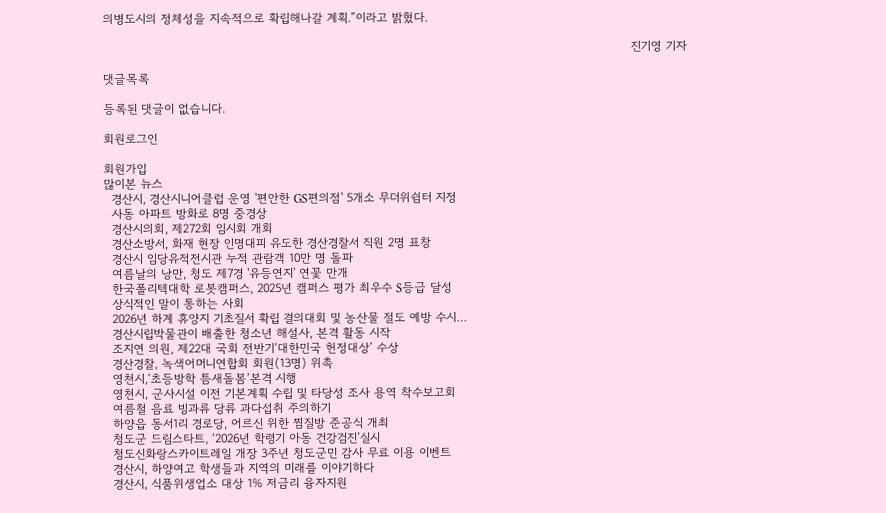의병도시의 정체성을 지속적으로 확립해나갈 계획.”이라고 밝혔다.

                                                                                                                                    진기영 기자

댓글목록

등록된 댓글이 없습니다.

회원로그인

회원가입
많이본 뉴스
  경산시, 경산시니어클럽 운영 '편안한 GS편의점' 5개소 무더위쉼터 지정
  사동 아파트 방화로 8명 중경상
  경산시의회, 제272회 임시회 개회
  경산소방서, 화재 현장 인명대피 유도한 경산경찰서 직원 2명 표창
  경산시 임당유적전시관 누적 관람객 10만 명 돌파
  여름날의 낭만, 청도 제7경 '유등연지' 연꽃 만개
  한국폴리텍대학 로봇캠퍼스, 2025년 캠퍼스 평가 최우수 S등급 달성
  상식적인 말이 통하는 사회
  2026년 하계 휴양지 기초질서 확립 결의대회 및 농산물 절도 예방 수시…
  경산시립박물관이 배출한 청소년 해설사, 본격 활동 시작
  조지연 의원, 제22대 국회 전반기‘대한민국 헌정대상’ 수상
  경산경찰, 녹색어머니연합회 회원(13명) 위촉
  영천시,‘초등방학 틈새돌봄’본격 시행
  영천시, 군사시설 이전 기본계획 수립 및 타당성 조사 용역 착수보고회
  여름철 음료 빙과류 당류 과다섭취 주의하기
  하양읍 동서1리 경로당, 어르신 위한 찜질방 준공식 개최
  청도군 드림스타트, ‘2026년 학령기 아동 건강검진’실시
  청도신화랑스카이트레일 개장 3주년 청도군민 감사 무료 이용 이벤트
  경산시, 하양여고 학생들과 지역의 미래를 이야기하다
  경산시, 식품위생업소 대상 1% 저금리 융자지원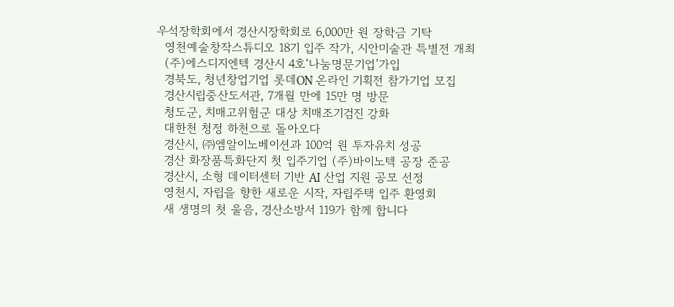우석장학회에서 경산시장학회로 6,000만 원 장학금 기탁
  영천예술창작스튜디오 18기 입주 작가, 시안미술관 특별전 개최
  (주)에스디지엔텍 경산시 4호‘나눔명문기업’가입
  경북도, 청년창업기업 롯데ON 온라인 기획전 참가기업 모집
  경산시립중산도서관, 7개월 만에 15만 명 방문
  청도군, 치매고위험군 대상 치매조기검진 강화
  대한천 청정 하천으로 돌아오다
  경산시, ㈜엠알이노베이션과 100억 원 투자유치 성공
  경산 화장품특화단지 첫 입주기업 (주)바이노텍 공장 준공
  경산시, 소형 데이터센터 기반 AI 산업 지원 공모 선정
  영천시, 자립을 향한 새로운 시작, 자립주택 입주 환영회
  새 생명의 첫 울음, 경산소방서 119가 함께 합니다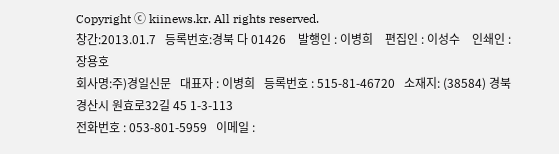Copyright ⓒ kiinews.kr. All rights reserved.
창간:2013.01.7   등록번호:경북 다 01426    발행인 : 이병희    편집인 : 이성수    인쇄인 : 장용호
회사명:주)경일신문   대표자 : 이병희   등록번호 : 515-81-46720   소재지: (38584) 경북 경산시 원효로32길 45 1-3-113
전화번호 : 053-801-5959   이메일 :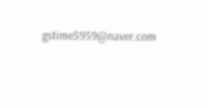gstime5959@naver.com